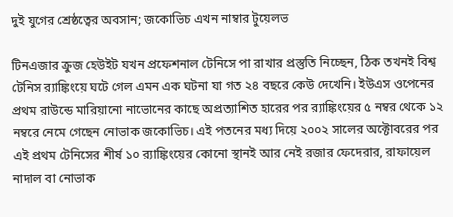দুই যুগের শ্রেষ্ঠত্বের অবসান; জকোভিচ এখন নাম্বার টুয়েলভ

টিনএজার ক্রুজ হেউইট যখন প্রফেশনাল টেনিসে পা রাখার প্রস্তুতি নিচ্ছেন, ঠিক তখনই বিশ্ব টেনিস র‍্যাঙ্কিংয়ে ঘটে গেল এমন এক ঘটনা যা গত ২৪ বছরে কেউ দেখেনি। ইউএস ওপেনের প্রথম রাউন্ডে মারিয়ানো নাভোনের কাছে অপ্রত্যাশিত হারের পর র‍্যাঙ্কিংয়ের ৫ নম্বর থেকে ১২ নম্বরে নেমে গেছেন নোভাক জকোভিচ। এই পতনের মধ্য দিয়ে ২০০২ সালের অক্টোবরের পর এই প্রথম টেনিসের শীর্ষ ১০ র‍্যাঙ্কিংয়ের কোনো স্থানই আর নেই রজার ফেদেরার, রাফায়েল নাদাল বা নোভাক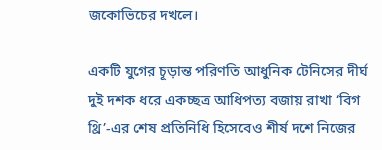জকোভিচের দখলে।

একটি যুগের চূড়ান্ত পরিণতি আধুনিক টেনিসের দীর্ঘ দুই দশক ধরে একচ্ছত্র আধিপত্য বজায় রাখা ‘বিগ থ্রি’-এর শেষ প্রতিনিধি হিসেবেও শীর্ষ দশে নিজের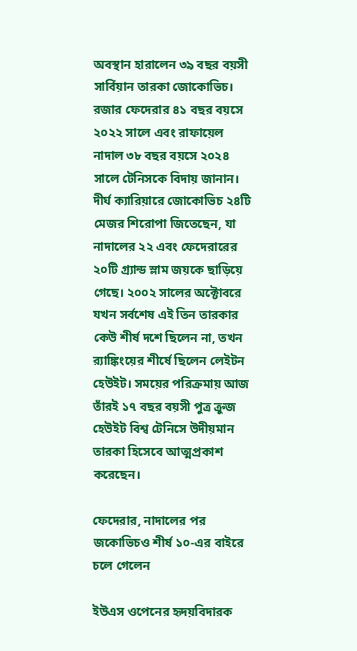অবস্থান হারালেন ৩৯ বছর বয়সী সার্বিয়ান তারকা জোকোভিচ। রজার ফেদেরার ৪১ বছর বয়সে ২০২২ সালে এবং রাফায়েল নাদাল ৩৮ বছর বয়সে ২০২৪ সালে টেনিসকে বিদায় জানান। দীর্ঘ ক্যারিয়ারে জোকোভিচ ২৪টি মেজর শিরোপা জিতেছেন, যা নাদালের ২২ এবং ফেদেরারের ২০টি গ্র্যান্ড স্লাম জয়কে ছাড়িয়ে গেছে। ২০০২ সালের অক্টোবরে যখন সর্বশেষ এই তিন তারকার কেউ শীর্ষ দশে ছিলেন না, তখন র‍্যাঙ্কিংয়ের শীর্ষে ছিলেন লেইটন হেউইট। সময়ের পরিক্রমায় আজ তাঁরই ১৭ বছর বয়সী পুত্র ক্রুজ হেউইট বিশ্ব টেনিসে উদীয়মান তারকা হিসেবে আত্মপ্রকাশ করেছেন।

ফেদেরার, নাদালের পর জকোভিচও শীর্ষ ১০-এর বাইরে চলে গেলেন

ইউএস ওপেনের হৃদয়বিদারক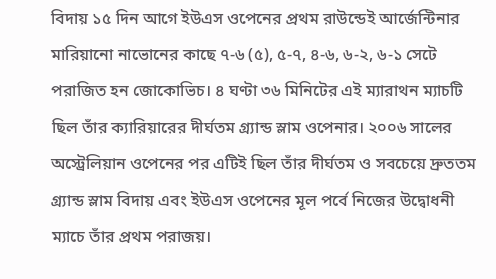বিদায় ১৫ দিন আগে ইউএস ওপেনের প্রথম রাউন্ডেই আর্জেন্টিনার মারিয়ানো নাভোনের কাছে ৭-৬ (৫), ৫-৭, ৪-৬, ৬-২, ৬-১ সেটে পরাজিত হন জোকোভিচ। ৪ ঘণ্টা ৩৬ মিনিটের এই ম্যারাথন ম্যাচটি ছিল তাঁর ক্যারিয়ারের দীর্ঘতম গ্র্যান্ড স্লাম ওপেনার। ২০০৬ সালের অস্ট্রেলিয়ান ওপেনের পর এটিই ছিল তাঁর দীর্ঘতম ও সবচেয়ে দ্রুততম গ্র্যান্ড স্লাম বিদায় এবং ইউএস ওপেনের মূল পর্বে নিজের উদ্বোধনী ম্যাচে তাঁর প্রথম পরাজয়।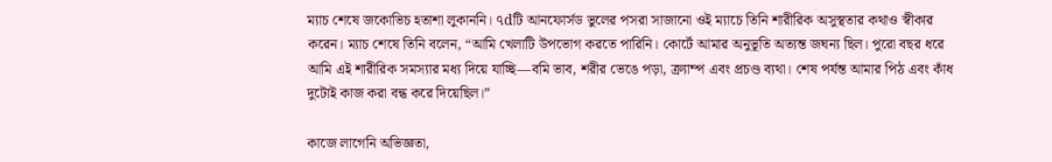ম্যাচ শেষে জকোভিচ হতাশা লুকাননি। ৭dটি আনফোর্সড ভুলের পসরা সাজানো ওই ম্যাচে তিনি শারীরিক অসুস্থতার কথাও স্বীকার করেন। ম্যাচ শেষে তিনি বলেন, “আমি খেলাটি উপভোগ করতে পারিনি। কোর্টে আমার অনুভূতি অত্যন্ত জঘন্য ছিল। পুরো বছর ধরে আমি এই শারীরিক সমস্যার মধ্য দিয়ে যাচ্ছি—বমি ভাব, শরীর ভেঙে পড়া, ক্র্যাম্প এবং প্রচণ্ড ব্যথা। শেষ পর্যন্ত আমার পিঠ এবং কাঁধ দুটোই কাজ করা বন্ধ করে দিয়েছিল।”

কাজে লাগেনি অভিজ্ঞতা,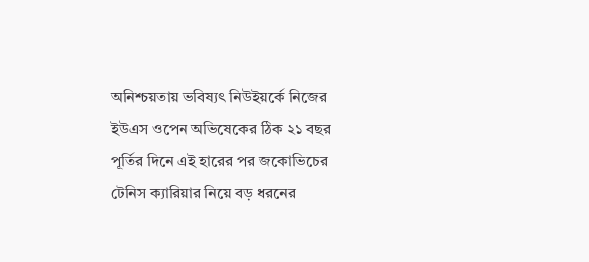অনিশ্চয়তায় ভবিষ্যৎ নিউইয়র্কে নিজের ইউএস ওপেন অভিষেকের ঠিক ২১ বছর পূর্তির দিনে এই হারের পর জকোভিচের টেনিস ক্যারিয়ার নিয়ে বড় ধরনের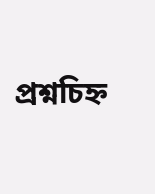প্রশ্নচিহ্ন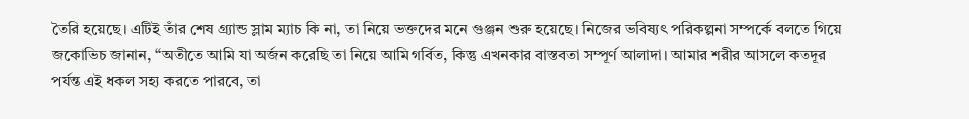তৈরি হয়েছে। এটিই তাঁর শেষ গ্র্যান্ড স্লাম ম্যাচ কি না, তা নিয়ে ভক্তদের মনে গুঞ্জন শুরু হয়েছে। নিজের ভবিষ্যৎ পরিকল্পনা সম্পর্কে বলতে গিয়ে জকোভিচ জানান, “অতীতে আমি যা অর্জন করেছি তা নিয়ে আমি গর্বিত, কিন্তু এখনকার বাস্তবতা সম্পূর্ণ আলাদা। আমার শরীর আসলে কতদূর পর্যন্ত এই ধকল সহ্য করতে পারবে, তা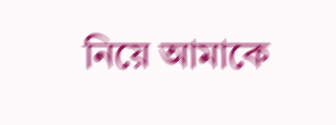নিয়ে আমাকে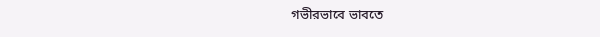গভীরভাবে ভাবতে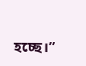হচ্ছে।”